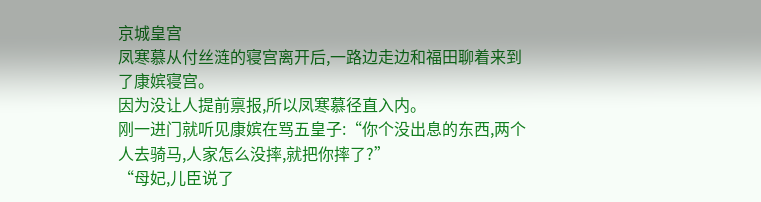京城皇宫
凤寒慕从付丝涟的寝宫离开后,一路边走边和福田聊着来到了康嫔寝宫。
因为没让人提前禀报,所以凤寒慕径直入内。
刚一进门就听见康嫔在骂五皇子:“你个没出息的东西,两个人去骑马,人家怎么没摔,就把你摔了?”
“母妃,儿臣说了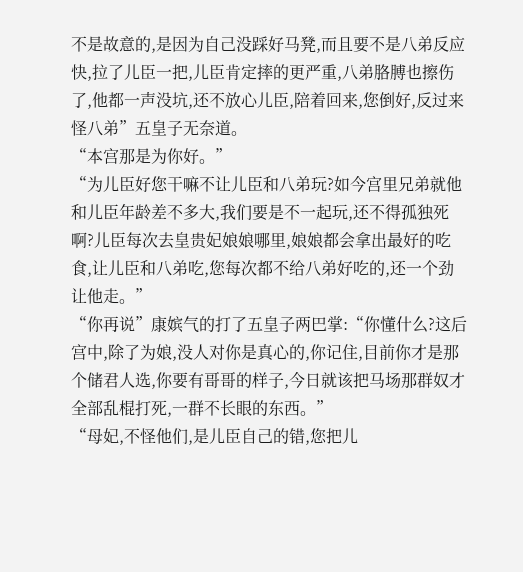不是故意的,是因为自己没踩好马凳,而且要不是八弟反应快,拉了儿臣一把,儿臣肯定摔的更严重,八弟胳膊也擦伤了,他都一声没坑,还不放心儿臣,陪着回来,您倒好,反过来怪八弟”五皇子无奈道。
“本宫那是为你好。”
“为儿臣好您干嘛不让儿臣和八弟玩?如今宫里兄弟就他和儿臣年龄差不多大,我们要是不一起玩,还不得孤独死啊?儿臣每次去皇贵妃娘娘哪里,娘娘都会拿出最好的吃食,让儿臣和八弟吃,您每次都不给八弟好吃的,还一个劲让他走。”
“你再说”康嫔气的打了五皇子两巴掌:“你懂什么?这后宫中,除了为娘,没人对你是真心的,你记住,目前你才是那个储君人选,你要有哥哥的样子,今日就该把马场那群奴才全部乱棍打死,一群不长眼的东西。”
“母妃,不怪他们,是儿臣自己的错,您把儿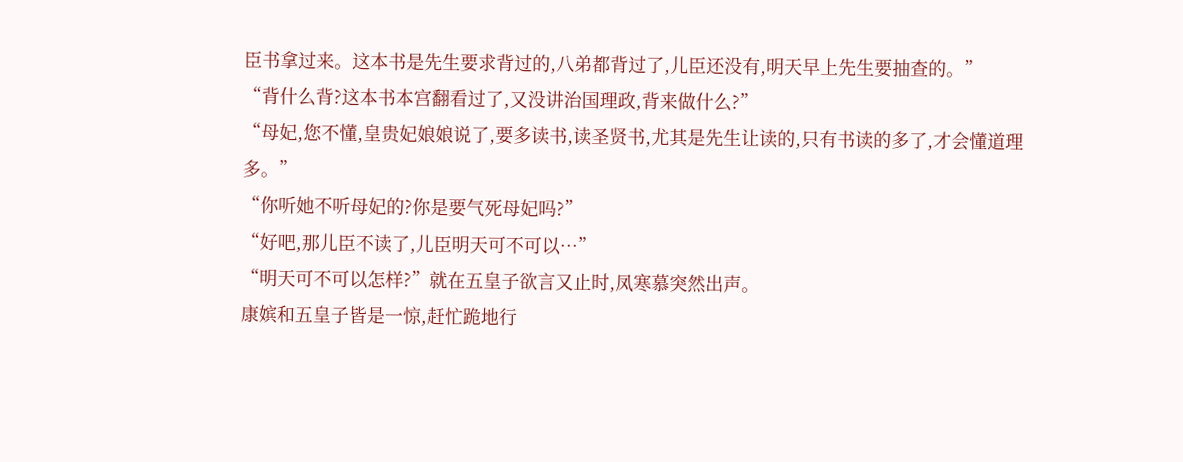臣书拿过来。这本书是先生要求背过的,八弟都背过了,儿臣还没有,明天早上先生要抽查的。”
“背什么背?这本书本宫翻看过了,又没讲治国理政,背来做什么?”
“母妃,您不懂,皇贵妃娘娘说了,要多读书,读圣贤书,尤其是先生让读的,只有书读的多了,才会懂道理多。”
“你听她不听母妃的?你是要气死母妃吗?”
“好吧,那儿臣不读了,儿臣明天可不可以…”
“明天可不可以怎样?”就在五皇子欲言又止时,凤寒慕突然出声。
康嫔和五皇子皆是一惊,赶忙跪地行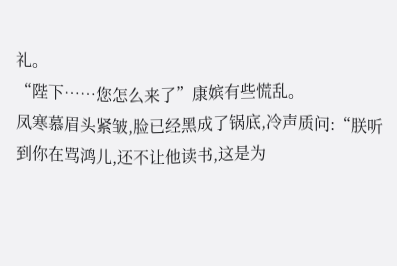礼。
“陛下……您怎么来了”康嫔有些慌乱。
凤寒慕眉头紧皱,脸已经黑成了锅底,冷声质问:“朕听到你在骂鸿儿,还不让他读书,这是为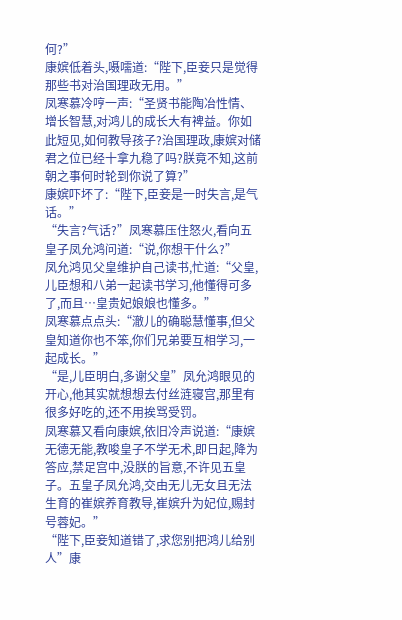何?”
康嫔低着头,嗫嚅道:“陛下,臣妾只是觉得那些书对治国理政无用。”
凤寒慕冷哼一声:“圣贤书能陶冶性情、增长智慧,对鸿儿的成长大有裨益。你如此短见,如何教导孩子?治国理政,康嫔对储君之位已经十拿九稳了吗?朕竟不知,这前朝之事何时轮到你说了算?”
康嫔吓坏了:“陛下,臣妾是一时失言,是气话。”
“失言?气话?”凤寒慕压住怒火,看向五皇子凤允鸿问道:“说,你想干什么?”
凤允鸿见父皇维护自己读书,忙道:“父皇,儿臣想和八弟一起读书学习,他懂得可多了,而且…皇贵妃娘娘也懂多。”
凤寒慕点点头:“澈儿的确聪慧懂事,但父皇知道你也不笨,你们兄弟要互相学习,一起成长。”
“是,儿臣明白,多谢父皇”凤允鸿眼见的开心,他其实就想想去付丝涟寝宫,那里有很多好吃的,还不用挨骂受罚。
凤寒慕又看向康嫔,依旧冷声说道:“康嫔无德无能,教唆皇子不学无术,即日起,降为答应,禁足宫中,没朕的旨意,不许见五皇子。五皇子凤允鸿,交由无儿无女且无法生育的崔嫔养育教导,崔嫔升为妃位,赐封号蓉妃。”
“陛下,臣妾知道错了,求您别把鸿儿给别人”康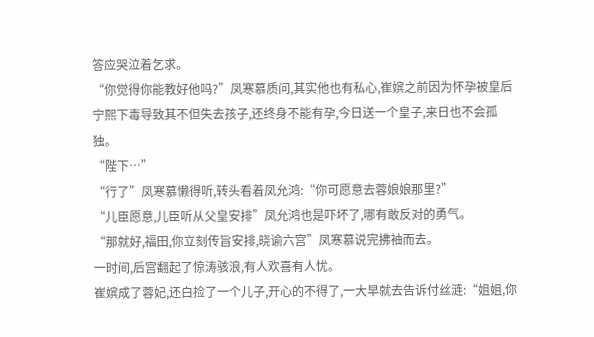答应哭泣着乞求。
“你觉得你能教好他吗?”凤寒慕质问,其实他也有私心,崔嫔之前因为怀孕被皇后宁熙下毒导致其不但失去孩子,还终身不能有孕,今日送一个皇子,来日也不会孤独。
“陛下…”
“行了”凤寒慕懒得听,转头看着凤允鸿:“你可愿意去蓉娘娘那里?”
“儿臣愿意,儿臣听从父皇安排”凤允鸿也是吓坏了,哪有敢反对的勇气。
“那就好,福田,你立刻传旨安排,晓谕六宫”凤寒慕说完拂袖而去。
一时间,后宫翻起了惊涛骇浪,有人欢喜有人忧。
崔嫔成了蓉妃,还白捡了一个儿子,开心的不得了,一大早就去告诉付丝涟:“姐姐,你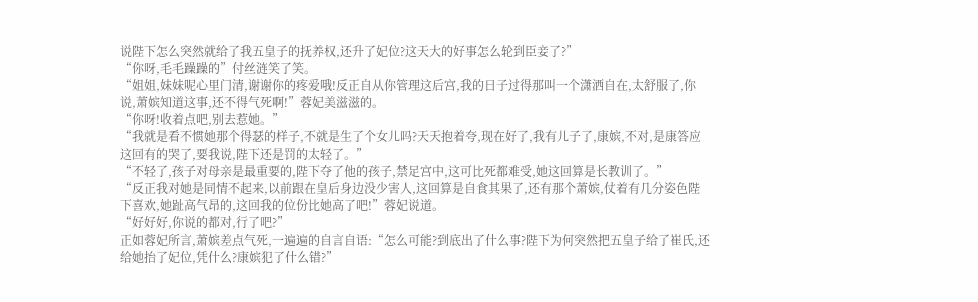说陛下怎么突然就给了我五皇子的抚养权,还升了妃位?这天大的好事怎么轮到臣妾了?”
“你呀,毛毛躁躁的”付丝涟笑了笑。
“姐姐,妹妹呢心里门清,谢谢你的疼爱哦!反正自从你管理这后宫,我的日子过得那叫一个潇洒自在,太舒服了,你说,萧嫔知道这事,还不得气死啊!”蓉妃美滋滋的。
“你呀!收着点吧,别去惹她。”
“我就是看不惯她那个得瑟的样子,不就是生了个女儿吗?天天抱着夸,现在好了,我有儿子了,康嫔,不对,是康答应这回有的哭了,要我说,陛下还是罚的太轻了。”
“不轻了,孩子对母亲是最重要的,陛下夺了他的孩子,禁足宫中,这可比死都难受,她这回算是长教训了。”
“反正我对她是同情不起来,以前跟在皇后身边没少害人,这回算是自食其果了,还有那个萧嫔,仗着有几分姿色陛下喜欢,她趾高气昂的,这回我的位份比她高了吧!”蓉妃说道。
“好好好,你说的都对,行了吧?”
正如蓉妃所言,萧嫔差点气死,一遍遍的自言自语:“怎么可能?到底出了什么事?陛下为何突然把五皇子给了崔氏,还给她抬了妃位,凭什么?康嫔犯了什么错?”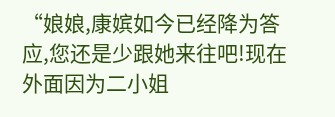“娘娘,康嫔如今已经降为答应,您还是少跟她来往吧!现在外面因为二小姐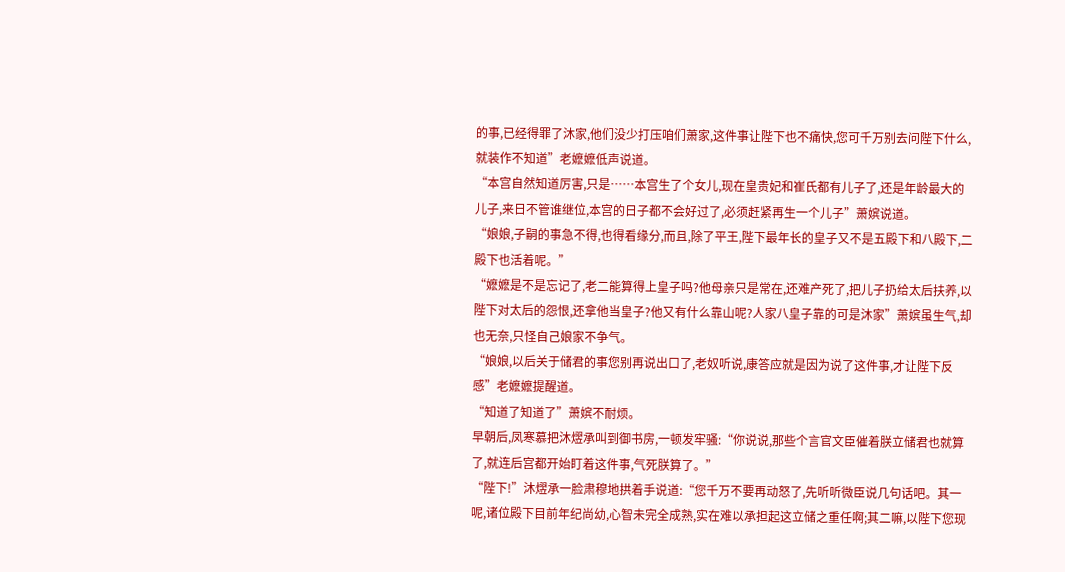的事,已经得罪了沐家,他们没少打压咱们萧家,这件事让陛下也不痛快,您可千万别去问陛下什么,就装作不知道”老嬷嬷低声说道。
“本宫自然知道厉害,只是……本宫生了个女儿,现在皇贵妃和崔氏都有儿子了,还是年龄最大的儿子,来日不管谁继位,本宫的日子都不会好过了,必须赶紧再生一个儿子”萧嫔说道。
“娘娘,子嗣的事急不得,也得看缘分,而且,除了平王,陛下最年长的皇子又不是五殿下和八殿下,二殿下也活着呢。”
“嬷嬷是不是忘记了,老二能算得上皇子吗?他母亲只是常在,还难产死了,把儿子扔给太后扶养,以陛下对太后的怨恨,还拿他当皇子?他又有什么靠山呢?人家八皇子靠的可是沐家”萧嫔虽生气,却也无奈,只怪自己娘家不争气。
“娘娘,以后关于储君的事您别再说出口了,老奴听说,康答应就是因为说了这件事,才让陛下反感”老嬷嬷提醒道。
“知道了知道了”萧嫔不耐烦。
早朝后,凤寒慕把沐熤承叫到御书房,一顿发牢骚:“你说说,那些个言官文臣催着朕立储君也就算了,就连后宫都开始盯着这件事,气死朕算了。”
“陛下!”沐熤承一脸肃穆地拱着手说道:“您千万不要再动怒了,先听听微臣说几句话吧。其一呢,诸位殿下目前年纪尚幼,心智未完全成熟,实在难以承担起这立储之重任啊;其二嘛,以陛下您现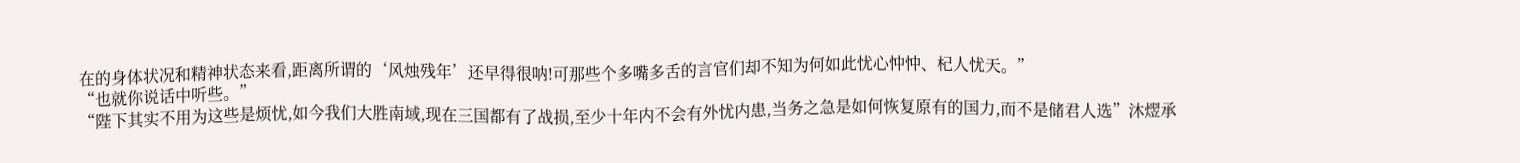在的身体状况和精神状态来看,距离所谓的‘风烛残年’还早得很呐!可那些个多嘴多舌的言官们却不知为何如此忧心忡忡、杞人忧天。”
“也就你说话中听些。”
“陛下其实不用为这些是烦忧,如今我们大胜南域,现在三国都有了战损,至少十年内不会有外忧内患,当务之急是如何恢复原有的国力,而不是储君人选”沐熤承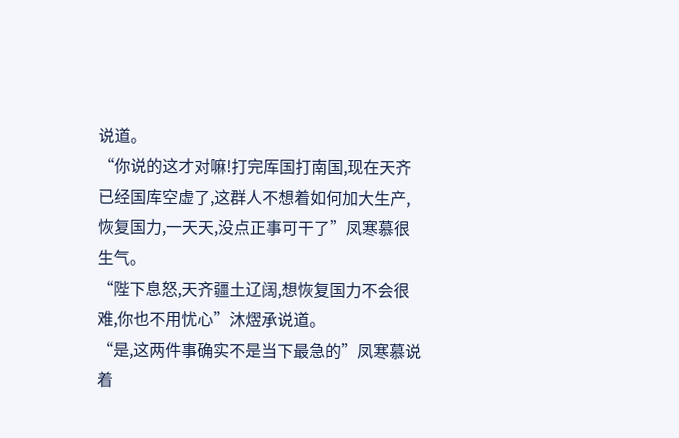说道。
“你说的这才对嘛!打完厍国打南国,现在天齐已经国库空虚了,这群人不想着如何加大生产,恢复国力,一天天,没点正事可干了”凤寒慕很生气。
“陛下息怒,天齐疆土辽阔,想恢复国力不会很难,你也不用忧心”沐熤承说道。
“是,这两件事确实不是当下最急的”凤寒慕说着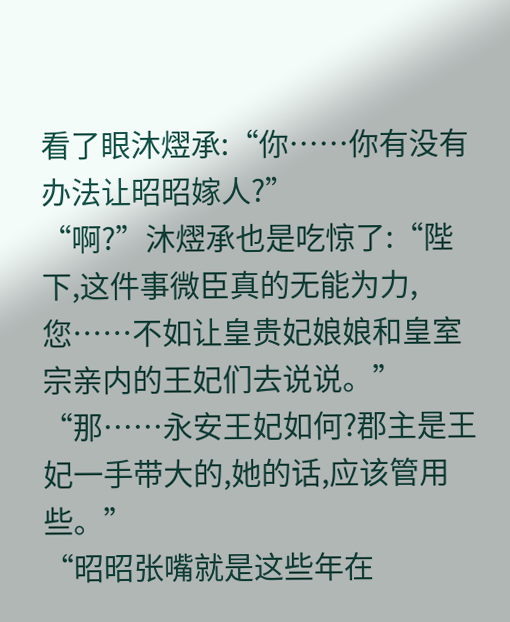看了眼沐熤承:“你……你有没有办法让昭昭嫁人?”
“啊?”沐熤承也是吃惊了:“陛下,这件事微臣真的无能为力,您……不如让皇贵妃娘娘和皇室宗亲内的王妃们去说说。”
“那……永安王妃如何?郡主是王妃一手带大的,她的话,应该管用些。”
“昭昭张嘴就是这些年在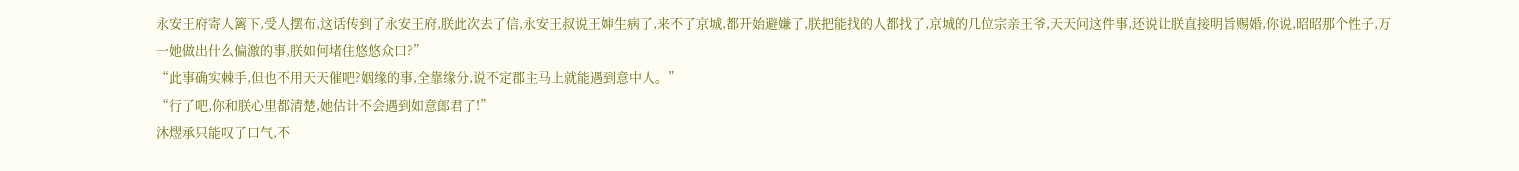永安王府寄人篱下,受人摆布,这话传到了永安王府,朕此次去了信,永安王叔说王婶生病了,来不了京城,都开始避嫌了,朕把能找的人都找了,京城的几位宗亲王爷,天天问这件事,还说让朕直接明旨赐婚,你说,昭昭那个性子,万一她做出什么偏激的事,朕如何堵住悠悠众口?”
“此事确实棘手,但也不用天天催吧?姻缘的事,全靠缘分,说不定郡主马上就能遇到意中人。”
“行了吧,你和朕心里都清楚,她估计不会遇到如意郎君了!”
沐熤承只能叹了口气,不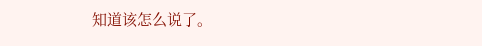知道该怎么说了。